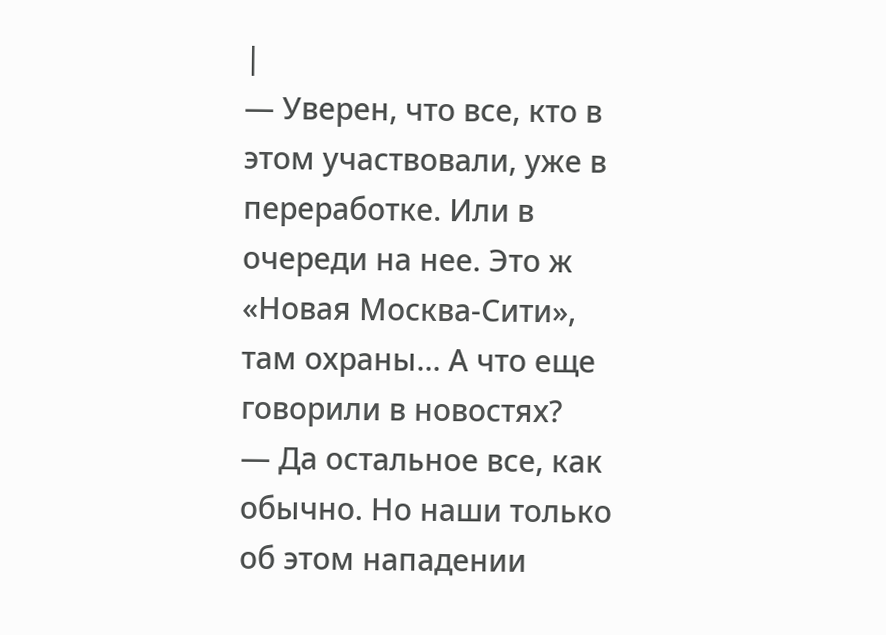|
— Уверен, что все, кто в этом участвовали, уже в переработке. Или в очереди на нее. Это ж «Новая Москва-Сити», там охраны… А что еще говорили в новостях?
— Да остальное все, как обычно. Но наши только об этом нападении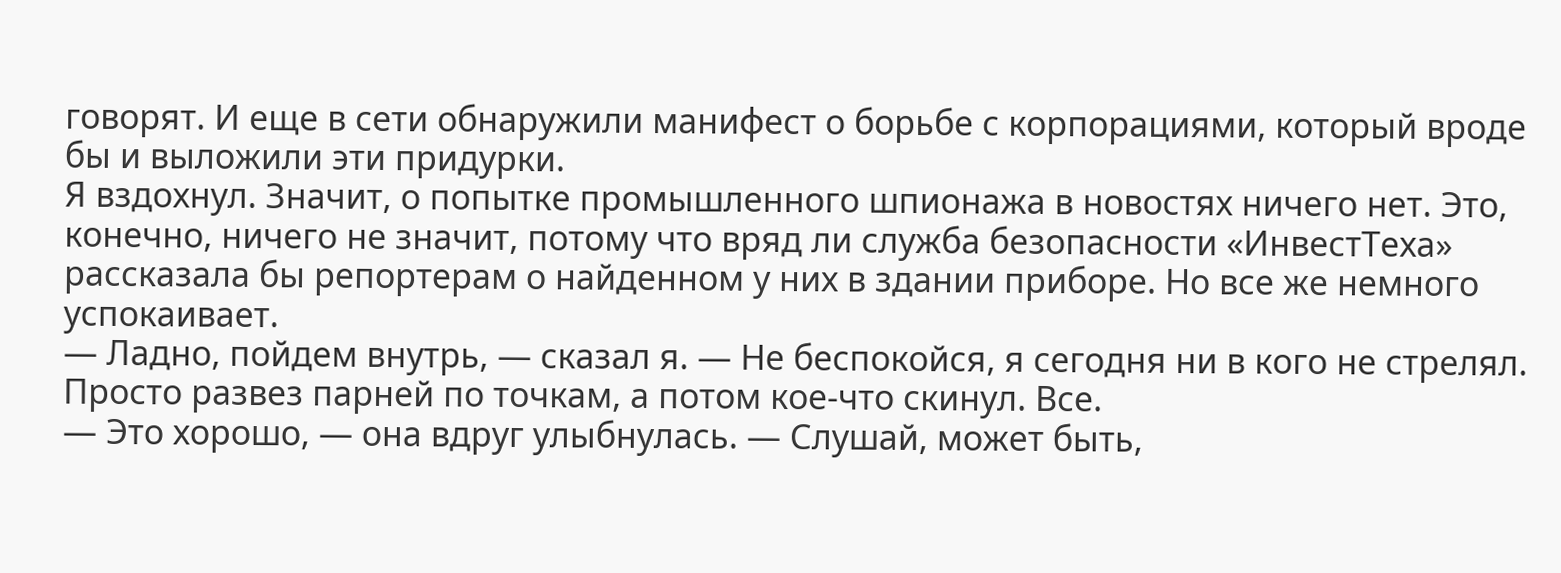говорят. И еще в сети обнаружили манифест о борьбе с корпорациями, который вроде бы и выложили эти придурки.
Я вздохнул. Значит, о попытке промышленного шпионажа в новостях ничего нет. Это, конечно, ничего не значит, потому что вряд ли служба безопасности «ИнвестТеха» рассказала бы репортерам о найденном у них в здании приборе. Но все же немного успокаивает.
— Ладно, пойдем внутрь, — сказал я. — Не беспокойся, я сегодня ни в кого не стрелял. Просто развез парней по точкам, а потом кое-что скинул. Все.
— Это хорошо, — она вдруг улыбнулась. — Слушай, может быть,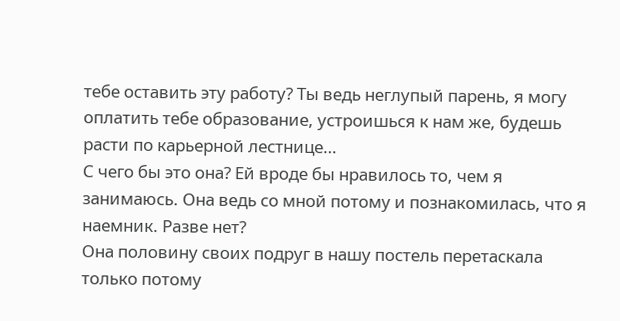тебе оставить эту работу? Ты ведь неглупый парень, я могу оплатить тебе образование, устроишься к нам же, будешь расти по карьерной лестнице…
С чего бы это она? Ей вроде бы нравилось то, чем я занимаюсь. Она ведь со мной потому и познакомилась, что я наемник. Разве нет?
Она половину своих подруг в нашу постель перетаскала только потому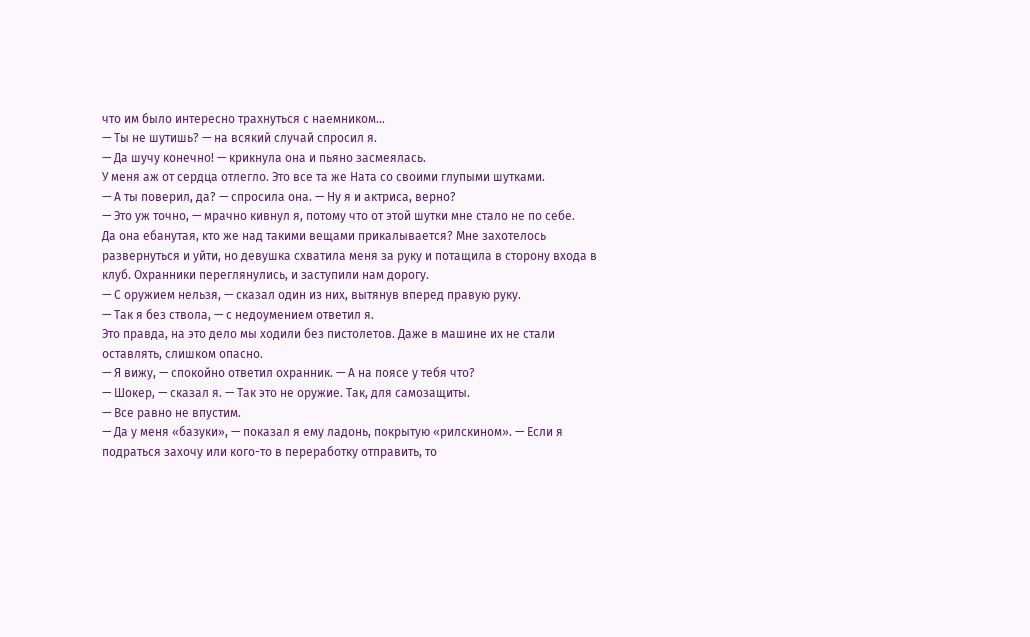что им было интересно трахнуться с наемником…
— Ты не шутишь? — на всякий случай спросил я.
— Да шучу конечно! — крикнула она и пьяно засмеялась.
У меня аж от сердца отлегло. Это все та же Ната со своими глупыми шутками.
— А ты поверил, да? — спросила она. — Ну я и актриса, верно?
— Это уж точно, — мрачно кивнул я, потому что от этой шутки мне стало не по себе.
Да она ебанутая, кто же над такими вещами прикалывается? Мне захотелось развернуться и уйти, но девушка схватила меня за руку и потащила в сторону входа в клуб. Охранники переглянулись, и заступили нам дорогу.
— С оружием нельзя, — сказал один из них, вытянув вперед правую руку.
— Так я без ствола, — с недоумением ответил я.
Это правда, на это дело мы ходили без пистолетов. Даже в машине их не стали оставлять, слишком опасно.
— Я вижу, — спокойно ответил охранник. — А на поясе у тебя что?
— Шокер, — сказал я. — Так это не оружие. Так, для самозащиты.
— Все равно не впустим.
— Да у меня «базуки», — показал я ему ладонь, покрытую «рилскином». — Если я подраться захочу или кого-то в переработку отправить, то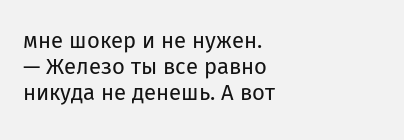мне шокер и не нужен.
— Железо ты все равно никуда не денешь. А вот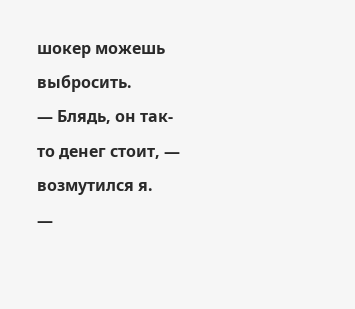шокер можешь выбросить.
— Блядь, он так-то денег стоит, — возмутился я.
—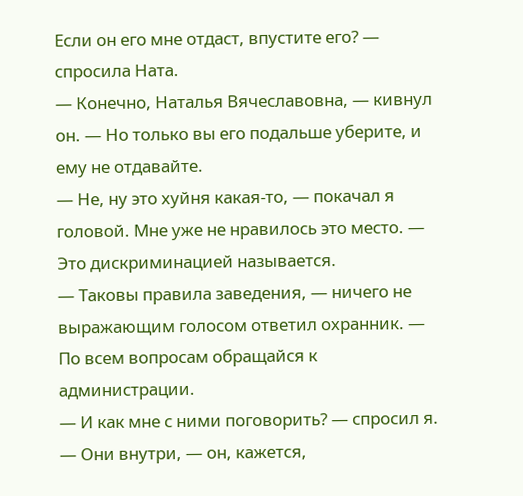Если он его мне отдаст, впустите его? — спросила Ната.
— Конечно, Наталья Вячеславовна, — кивнул он. — Но только вы его подальше уберите, и ему не отдавайте.
— Не, ну это хуйня какая-то, — покачал я головой. Мне уже не нравилось это место. — Это дискриминацией называется.
— Таковы правила заведения, — ничего не выражающим голосом ответил охранник. — По всем вопросам обращайся к администрации.
— И как мне с ними поговорить? — спросил я.
— Они внутри, — он, кажется,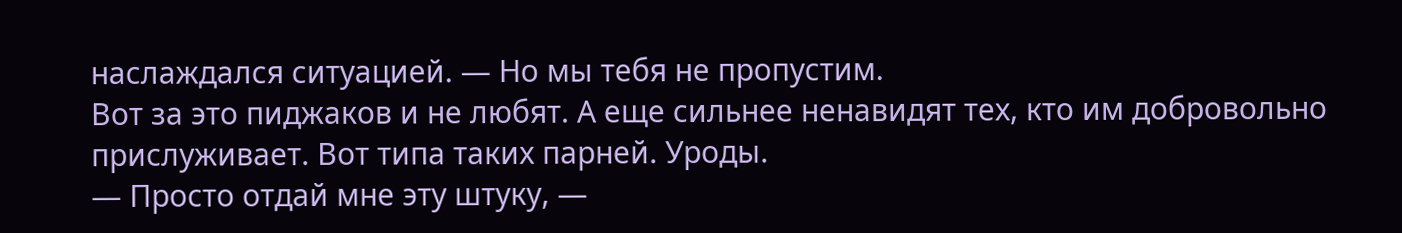наслаждался ситуацией. — Но мы тебя не пропустим.
Вот за это пиджаков и не любят. А еще сильнее ненавидят тех, кто им добровольно прислуживает. Вот типа таких парней. Уроды.
— Просто отдай мне эту штуку, —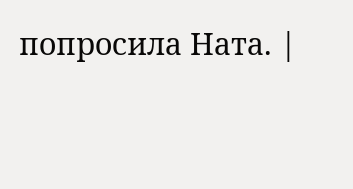попросила Ната. |